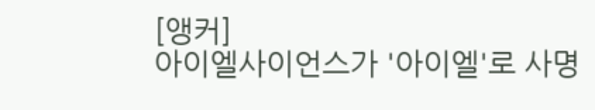[앵커]
아이엘사이언스가 '아이엘'로 사명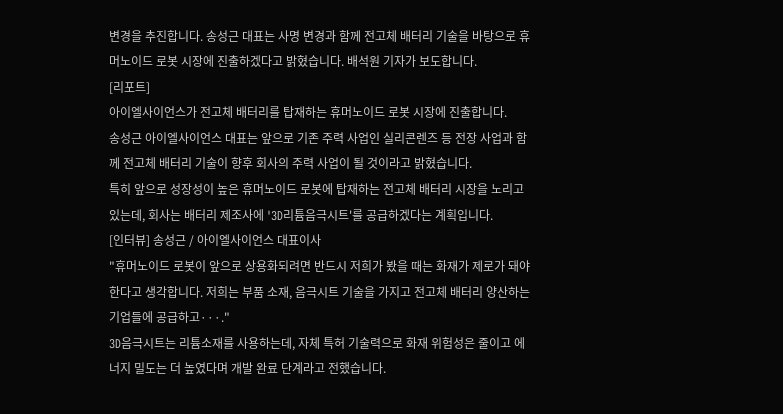변경을 추진합니다. 송성근 대표는 사명 변경과 함께 전고체 배터리 기술을 바탕으로 휴머노이드 로봇 시장에 진출하겠다고 밝혔습니다. 배석원 기자가 보도합니다.
[리포트]
아이엘사이언스가 전고체 배터리를 탑재하는 휴머노이드 로봇 시장에 진출합니다.
송성근 아이엘사이언스 대표는 앞으로 기존 주력 사업인 실리콘렌즈 등 전장 사업과 함께 전고체 배터리 기술이 향후 회사의 주력 사업이 될 것이라고 밝혔습니다.
특히 앞으로 성장성이 높은 휴머노이드 로봇에 탑재하는 전고체 배터리 시장을 노리고 있는데, 회사는 배터리 제조사에 '3D리튬음극시트'를 공급하겠다는 계획입니다.
[인터뷰] 송성근 / 아이엘사이언스 대표이사
"휴머노이드 로봇이 앞으로 상용화되려면 반드시 저희가 봤을 때는 화재가 제로가 돼야 한다고 생각합니다. 저희는 부품 소재, 음극시트 기술을 가지고 전고체 배터리 양산하는 기업들에 공급하고···."
3D음극시트는 리튬소재를 사용하는데, 자체 특허 기술력으로 화재 위험성은 줄이고 에너지 밀도는 더 높였다며 개발 완료 단계라고 전했습니다.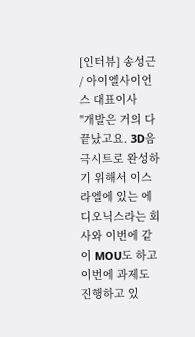[인터뷰] 송성근 / 아이엘사이언스 대표이사
"개발은 거의 다 끝났고요. 3D음극시트로 완성하기 위해서 이스라엘에 있는 에디오닉스라는 회사와 이번에 같이 MOU도 하고 이번에 과제도 진행하고 있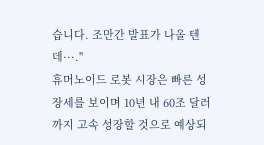습니다. 조만간 발표가 나올 텐데···."
휴머노이드 로봇 시장은 빠른 성장세를 보이며 10년 내 60조 달러까지 고속 성장할 것으로 예상되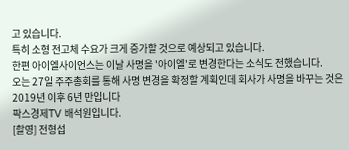고 있습니다.
특히 소형 전고체 수요가 크게 증가할 것으로 예상되고 있습니다.
한편 아이엘사이언스는 이날 사명을 '아이엘'로 변경한다는 소식도 전했습니다.
오는 27일 주주총회를 통해 사명 변경을 확정할 계획인데 회사가 사명을 바꾸는 것은 2019년 이후 6년 만입니다
팍스경제TV 배석원입니다.
[촬영] 전형섭